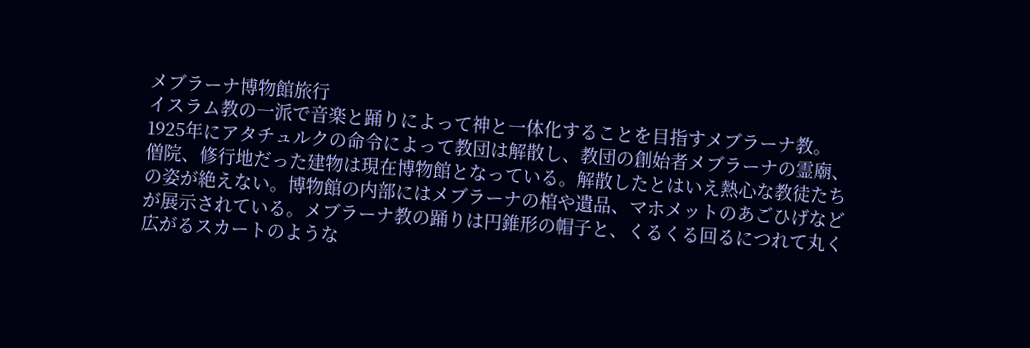メブラーナ博物館旅行
イスラム教の一派で音楽と踊りによって神と一体化することを目指すメブラーナ教。1925年にアタチュルクの命令によって教団は解散し、教団の創始者メブラーナの霊廟、僧院、修行地だった建物は現在博物館となっている。解散したとはいえ熱心な教徒たちの姿が絶えない。博物館の内部にはメブラーナの棺や遺品、マホメットのあごひげなどが展示されている。メブラーナ教の踊りは円錐形の帽子と、くるくる回るにつれて丸く広がるスカートのような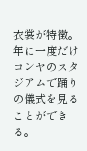衣裳が特徴。年に一度だけコンヤのスタジアムで踊りの儀式を見ることができる。